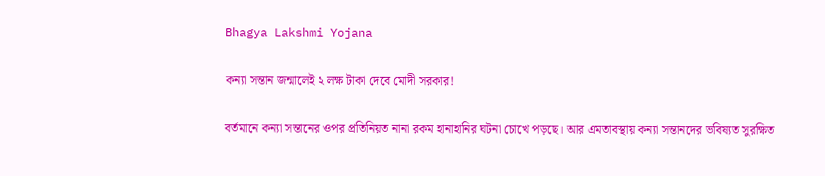Bhagya Lakshmi Yojana

কন্যা সন্তান জন্মালেই ২ লক্ষ টাকা দেবে মোদী সরকার!

বর্তমানে কন্যা সন্তানের ওপর প্রতিনিয়ত নানা রকম হানাহানির ঘটনা চোখে পড়ছে। আর এমতাবস্থায় কন্যা সন্তানদের ভবিষ্যত সুরক্ষিত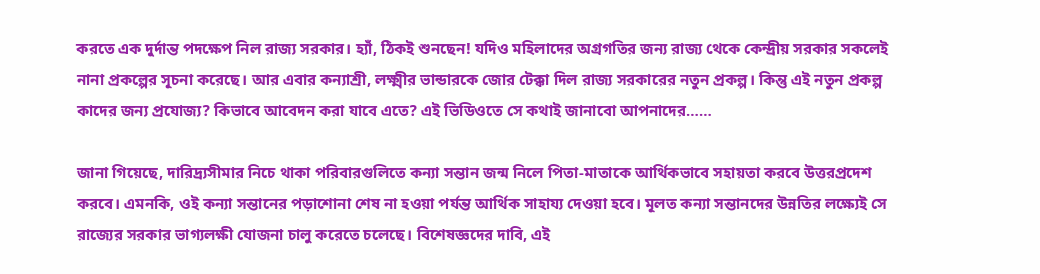করতে এক দুর্দান্ত পদক্ষেপ নিল রাজ্য সরকার। হ্যাঁ, ঠিকই শুনছেন! যদিও মহিলাদের অগ্রগতির জন্য রাজ্য থেকে কেন্দ্রীয় সরকার সকলেই নানা প্রকল্পের সূচনা করেছে। আর এবার কন্যাশ্রী, লক্ষ্মীর ভান্ডারকে জোর টেক্কা দিল রাজ্য সরকারের নতুন প্রকল্প। কিন্তু এই নতুন প্রকল্প কাদের জন্য প্রযোজ্য? কিভাবে আবেদন করা যাবে এতে? এই ভিডিওতে সে কথাই জানাবো আপনাদের……

জানা গিয়েছে, দারিদ্র্যসীমার নিচে থাকা পরিবারগুলিতে কন্যা সন্তান জন্ম নিলে পিতা-মাতাকে আর্থিকভাবে সহায়তা করবে উত্তরপ্রদেশ করবে। এমনকি, ওই কন্যা সন্তানের পড়াশোনা শেষ না হওয়া পর্যন্ত আর্থিক সাহায্য দেওয়া হবে। মূলত কন্যা সন্তানদের উন্নতির লক্ষ্যেই সে রাজ্যের সরকার ভাগ্যলক্ষী যোজনা চালু করেতে চলেছে। বিশেষজ্ঞদের দাবি, এই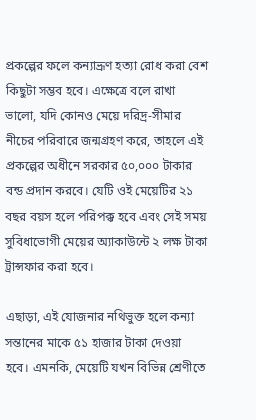প্রকল্পের ফলে কন্যাভ্রূণ হত্যা রোধ করা বেশ কিছুটা সম্ভব হবে। এক্ষেত্রে বলে রাখা ভালো, যদি কোনও মেয়ে দরিদ্র-সীমার নীচের পরিবারে জন্মগ্রহণ করে, তাহলে এই প্রকল্পের অধীনে সরকার ৫০,০০০ টাকার বন্ড প্রদান করবে। যেটি ওই মেয়েটির ২১ বছর বয়স হলে পরিপক্ক হবে এবং সেই সময় সুবিধাভোগী মেয়ের অ্যাকাউন্টে ২ লক্ষ টাকা ট্রান্সফার করা হবে।

এছাড়া, এই যোজনার নথিভুক্ত হলে কন্যা সন্তানের মাকে ৫১ হাজার টাকা দেওয়া হবে। এমনকি, মেয়েটি যখন বিভিন্ন শ্রেণীতে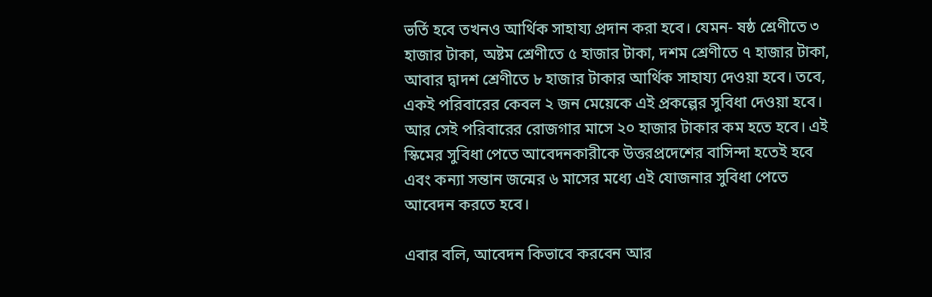ভর্তি হবে তখনও আর্থিক সাহায্য প্রদান করা হবে। যেমন- ষষ্ঠ শ্রেণীতে ৩ হাজার টাকা, অষ্টম শ্রেণীতে ৫ হাজার টাকা, দশম শ্রেণীতে ৭ হাজার টাকা, আবার দ্বাদশ শ্রেণীতে ৮ হাজার টাকার আর্থিক সাহায্য দেওয়া হবে। তবে, একই পরিবারের কেবল ২ জন মেয়েকে এই প্রকল্পের সুবিধা দেওয়া হবে। আর সেই পরিবারের রোজগার মাসে ২০ হাজার টাকার কম হতে হবে। এই স্কিমের সুবিধা পেতে আবেদনকারীকে উত্তরপ্রদেশের বাসিন্দা হতেই হবে এবং কন্যা সন্তান জন্মের ৬ মাসের মধ্যে এই যোজনার সুবিধা পেতে আবেদন করতে হবে।

এবার বলি, আবেদন কিভাবে করবেন আর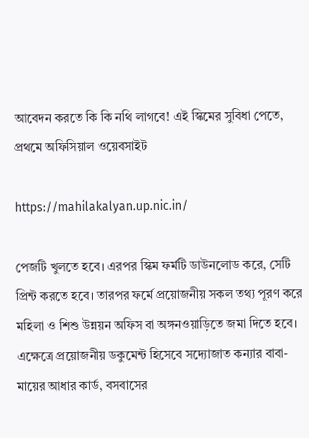আবেদন করতে কি কি নথি লাগবে! এই স্কিমের সুবিধা পেতে, প্রথমে অফিসিয়াল ওয়েবসাইট

https://mahilakalyan.up.nic.in/

পেজটি খুলতে হবে। এরপর স্কিম ফর্মটি ডাউনলোড করে, সেটি প্রিন্ট করতে হবে। তারপর ফর্মে প্রয়োজনীয় সকল তথ্য পূরণ করে মহিলা ও শিশু উন্নয়ন অফিস বা অঙ্গনওয়াড়িতে জমা দিতে হবে। এক্ষেত্রে প্রয়োজনীয় ডকুমেন্ট হিসেবে সদ্যোজাত কন্যার বাবা-মায়ের আধার কার্ড, বসবাসের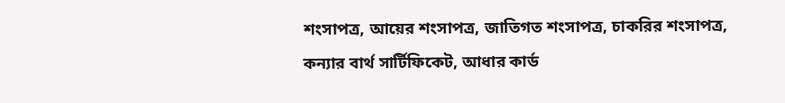শংসাপত্র, আয়ের শংসাপত্র, জাতিগত শংসাপত্র, চাকরির শংসাপত্র, কন্যার বার্থ সার্টিফিকেট, আধার কার্ড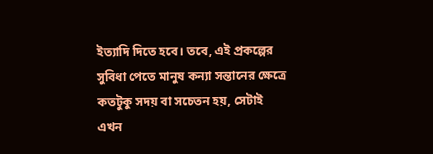ইত্যাদি দিতে হবে। তবে, এই প্রকল্পের সুবিধা পেতে মানুষ কন্যা সন্তানের ক্ষেত্রে কতটুকু সদয় বা সচেতন হয়, সেটাই এখন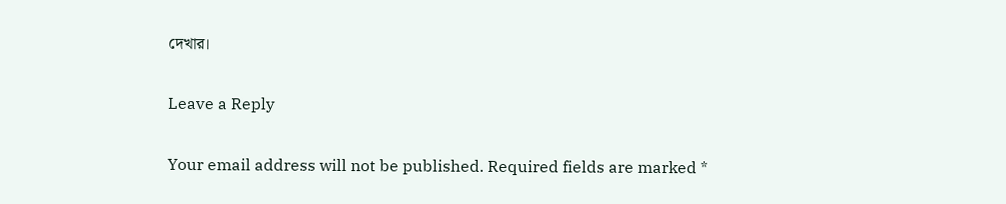দেখার।

Leave a Reply

Your email address will not be published. Required fields are marked *